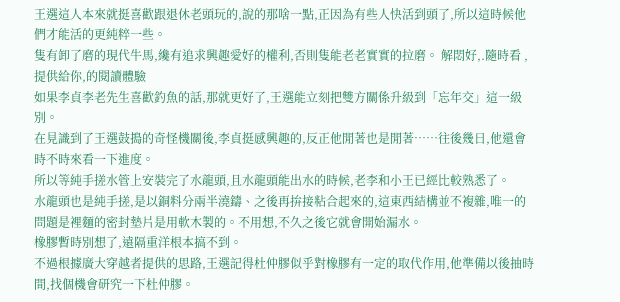王選這人本來就挺喜歡跟退休老頭玩的,說的那啥一點,正因為有些人快活到頭了,所以這時候他們才能活的更純粹一些。
隻有卸了磨的現代牛馬,纔有追求興趣愛好的權利,否則隻能老老實實的拉磨。 解悶好,.隨時看 ,提供給你,的閱讀體驗
如果李貞李老先生喜歡釣魚的話,那就更好了,王選能立刻把雙方關係升級到「忘年交」這一級別。
在見識到了王選鼓搗的奇怪機關後,李貞挺感興趣的,反正他閒著也是閒著……往後幾日,他還會時不時來看一下進度。
所以等純手搓水管上安裝完了水龍頭,且水龍頭能出水的時候,老李和小王已經比較熟悉了。
水龍頭也是純手搓,是以銅料分兩半澆鑄、之後再拚接粘合起來的,這東西結構並不複雜,唯一的問題是裡麵的密封墊片是用軟木製的。不用想,不久之後它就會開始漏水。
橡膠暫時別想了,遠隔重洋根本搞不到。
不過根據廣大穿越者提供的思路,王選記得杜仲膠似乎對橡膠有一定的取代作用,他準備以後抽時間,找個機會研究一下杜仲膠。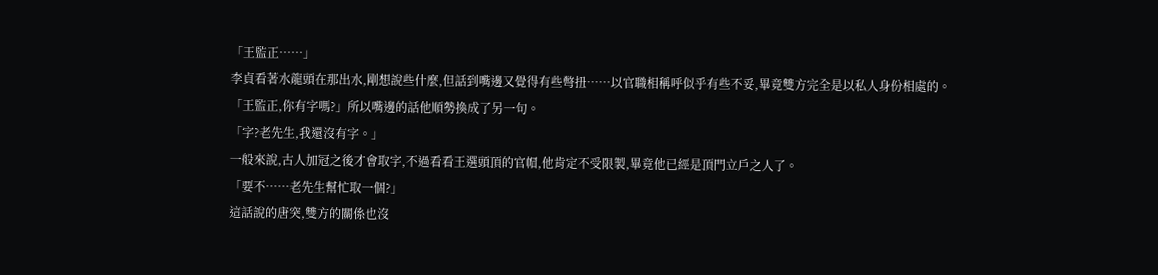「王監正……」
李貞看著水龍頭在那出水,剛想說些什麼,但話到嘴邊又覺得有些彆扭……以官職相稱呼似乎有些不妥,畢竟雙方完全是以私人身份相處的。
「王監正,你有字嗎?」所以嘴邊的話他順勢換成了另一句。
「字?老先生,我還沒有字。」
一般來說,古人加冠之後才會取字,不過看看王選頭頂的官帽,他肯定不受限製,畢竟他已經是頂門立戶之人了。
「要不……老先生幫忙取一個?」
這話說的唐突,雙方的關係也沒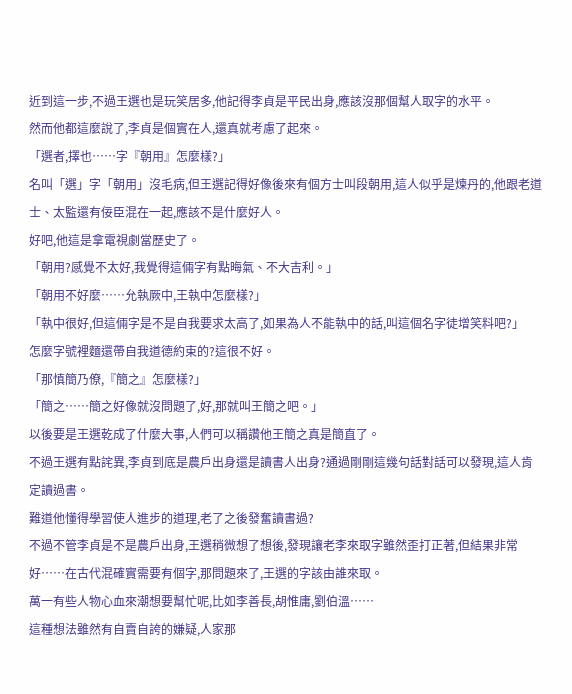近到這一步,不過王選也是玩笑居多,他記得李貞是平民出身,應該沒那個幫人取字的水平。
然而他都這麼說了,李貞是個實在人,還真就考慮了起來。
「選者,擇也……字『朝用』怎麼樣?」
名叫「選」字「朝用」沒毛病,但王選記得好像後來有個方士叫段朝用,這人似乎是煉丹的,他跟老道士、太監還有佞臣混在一起,應該不是什麼好人。
好吧,他這是拿電視劇當歷史了。
「朝用?感覺不太好,我覺得這倆字有點晦氣、不大吉利。」
「朝用不好麼……允執厥中,王執中怎麼樣?」
「執中很好,但這倆字是不是自我要求太高了,如果為人不能執中的話,叫這個名字徒增笑料吧?」
怎麼字號裡麵還帶自我道德約束的?這很不好。
「那慎簡乃僚,『簡之』怎麼樣?」
「簡之……簡之好像就沒問題了,好,那就叫王簡之吧。」
以後要是王選乾成了什麼大事,人們可以稱讚他王簡之真是簡直了。
不過王選有點詫異,李貞到底是農戶出身還是讀書人出身?通過剛剛這幾句話對話可以發現,這人肯定讀過書。
難道他懂得學習使人進步的道理,老了之後發奮讀書過?
不過不管李貞是不是農戶出身,王選稍微想了想後,發現讓老李來取字雖然歪打正著,但結果非常好……在古代混確實需要有個字,那問題來了,王選的字該由誰來取。
萬一有些人物心血來潮想要幫忙呢,比如李善長,胡惟庸,劉伯溫……
這種想法雖然有自賣自誇的嫌疑,人家那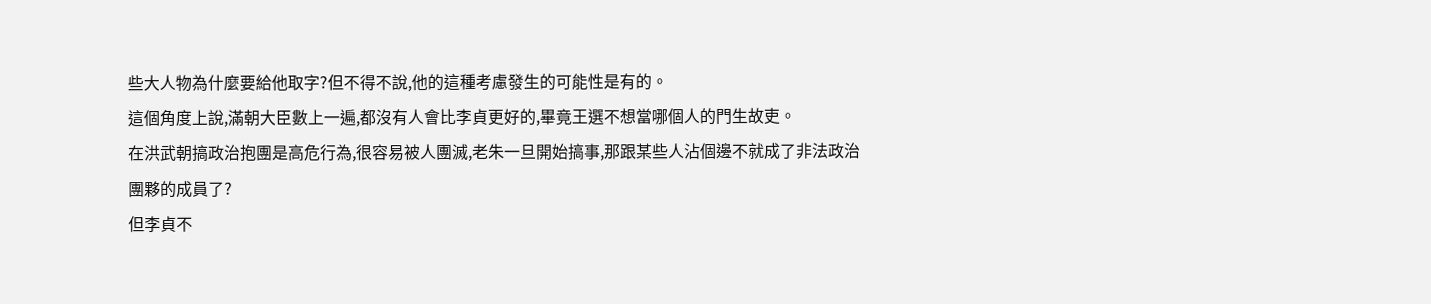些大人物為什麼要給他取字?但不得不說,他的這種考慮發生的可能性是有的。
這個角度上說,滿朝大臣數上一遍,都沒有人會比李貞更好的,畢竟王選不想當哪個人的門生故吏。
在洪武朝搞政治抱團是高危行為,很容易被人團滅,老朱一旦開始搞事,那跟某些人沾個邊不就成了非法政治團夥的成員了?
但李貞不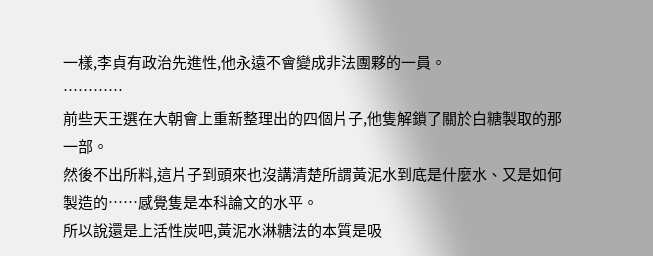一樣,李貞有政治先進性,他永遠不會變成非法團夥的一員。
…………
前些天王選在大朝會上重新整理出的四個片子,他隻解鎖了關於白糖製取的那一部。
然後不出所料,這片子到頭來也沒講清楚所謂黃泥水到底是什麼水、又是如何製造的……感覺隻是本科論文的水平。
所以說還是上活性炭吧,黃泥水淋糖法的本質是吸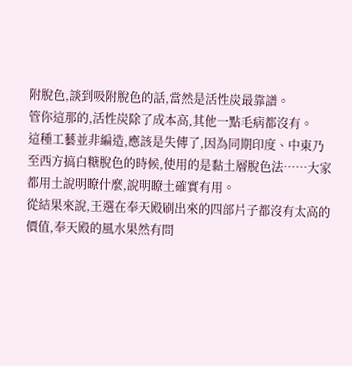附脫色,談到吸附脫色的話,當然是活性炭最靠譜。
管你這那的,活性炭除了成本高,其他一點毛病都沒有。
這種工藝並非編造,應該是失傳了,因為同期印度、中東乃至西方搞白糖脫色的時候,使用的是黏土層脫色法……大家都用土說明瞭什麼,說明瞭土確實有用。
從結果來說,王選在奉天殿刷出來的四部片子都沒有太高的價值,奉天殿的風水果然有問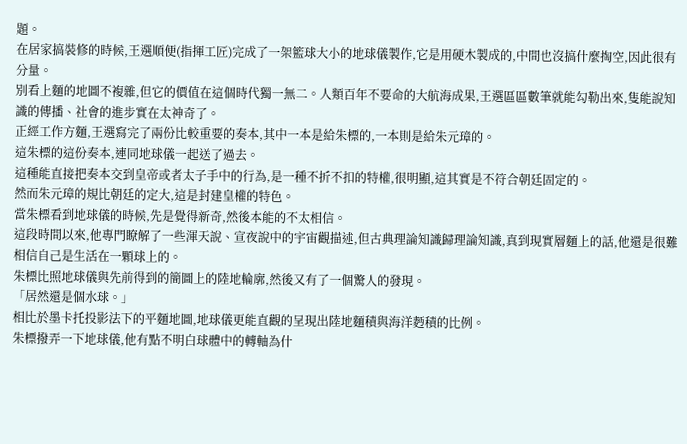題。
在居家搞裝修的時候,王選順便(指揮工匠)完成了一架籃球大小的地球儀製作,它是用硬木製成的,中間也沒搞什麼掏空,因此很有分量。
別看上麵的地圖不複雜,但它的價值在這個時代獨一無二。人類百年不要命的大航海成果,王選區區數筆就能勾勒出來,隻能說知識的傳播、社會的進步實在太神奇了。
正經工作方麵,王選寫完了兩份比較重要的奏本,其中一本是給朱標的,一本則是給朱元璋的。
這朱標的這份奏本,連同地球儀一起送了過去。
這種能直接把奏本交到皇帝或者太子手中的行為,是一種不折不扣的特權,很明顯,這其實是不符合朝廷固定的。
然而朱元璋的規比朝廷的定大,這是封建皇權的特色。
當朱標看到地球儀的時候,先是覺得新奇,然後本能的不太相信。
這段時間以來,他專門瞭解了一些渾天說、宣夜說中的宇宙觀描述,但古典理論知識歸理論知識,真到現實層麵上的話,他還是很難相信自己是生活在一顆球上的。
朱標比照地球儀與先前得到的簡圖上的陸地輪廓,然後又有了一個驚人的發現。
「居然還是個水球。」
相比於墨卡托投影法下的平麵地圖,地球儀更能直觀的呈現出陸地麵積與海洋麪積的比例。
朱標撥弄一下地球儀,他有點不明白球體中的轉軸為什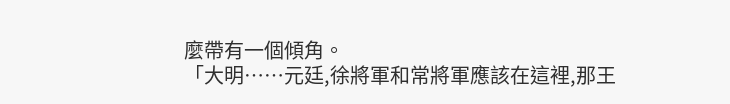麼帶有一個傾角。
「大明……元廷,徐將軍和常將軍應該在這裡,那王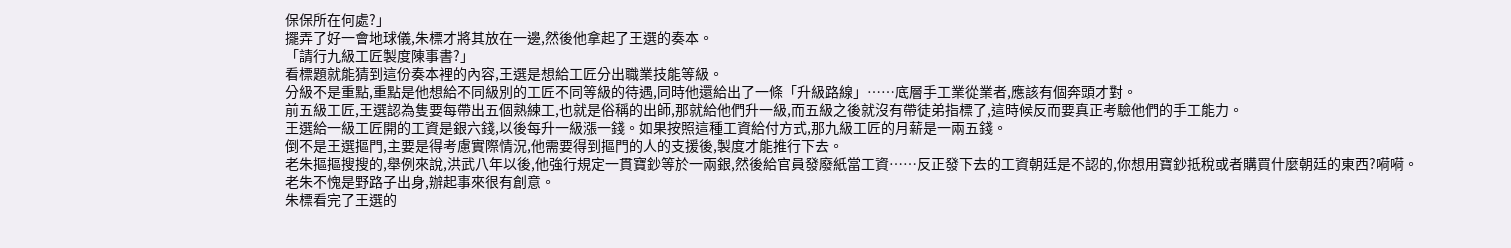保保所在何處?」
擺弄了好一會地球儀,朱標才將其放在一邊,然後他拿起了王選的奏本。
「請行九級工匠製度陳事書?」
看標題就能猜到這份奏本裡的內容,王選是想給工匠分出職業技能等級。
分級不是重點,重點是他想給不同級別的工匠不同等級的待遇,同時他還給出了一條「升級路線」……底層手工業從業者,應該有個奔頭才對。
前五級工匠,王選認為隻要每帶出五個熟練工,也就是俗稱的出師,那就給他們升一級,而五級之後就沒有帶徒弟指標了,這時候反而要真正考驗他們的手工能力。
王選給一級工匠開的工資是銀六錢,以後每升一級漲一錢。如果按照這種工資給付方式,那九級工匠的月薪是一兩五錢。
倒不是王選摳門,主要是得考慮實際情況,他需要得到摳門的人的支援後,製度才能推行下去。
老朱摳摳搜搜的,舉例來說,洪武八年以後,他強行規定一貫寶鈔等於一兩銀,然後給官員發廢紙當工資……反正發下去的工資朝廷是不認的,你想用寶鈔抵稅或者購買什麼朝廷的東西?嗬嗬。
老朱不愧是野路子出身,辦起事來很有創意。
朱標看完了王選的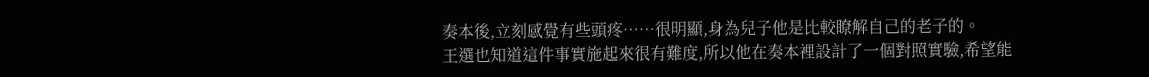奏本後,立刻感覺有些頭疼……很明顯,身為兒子他是比較瞭解自己的老子的。
王選也知道這件事實施起來很有難度,所以他在奏本裡設計了一個對照實驗,希望能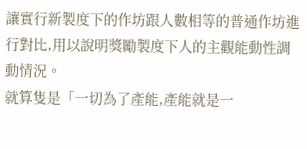讓實行新製度下的作坊跟人數相等的普通作坊進行對比,用以說明獎勵製度下人的主觀能動性調動情況。
就算隻是「一切為了產能,產能就是一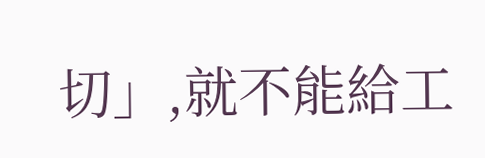切」,就不能給工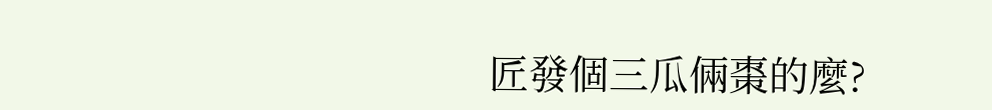匠發個三瓜倆棗的麼?